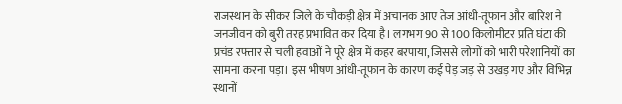राजस्थान के सीकर जिले के चौकड़ी क्षेत्र में अचानक आए तेज आंधी-तूफान और बारिश ने जनजीवन को बुरी तरह प्रभावित कर दिया है। लगभग 90 से 100 किलोमीटर प्रति घंटा की प्रचंड रफ्तार से चली हवाओं ने पूरे क्षेत्र में कहर बरपाया, जिससे लोगों को भारी परेशानियों का सामना करना पड़ा। इस भीषण आंधी-तूफान के कारण कई पेड़ जड़ से उखड़ गए और विभिन्न स्थानों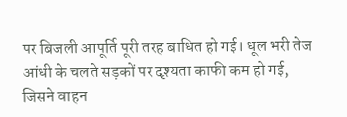पर बिजली आपूर्ति पूरी तरह बाधित हो गई। धूल भरी तेज आंधी के चलते सड़कों पर दृश्यता काफी कम हो गई, जिसने वाहन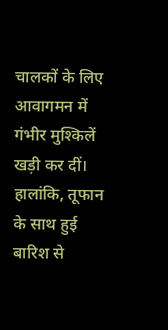चालकों के लिए आवागमन में गंभीर मुश्किलें खड़ी कर दीं। हालांकि, तूफान के साथ हुई बारिश से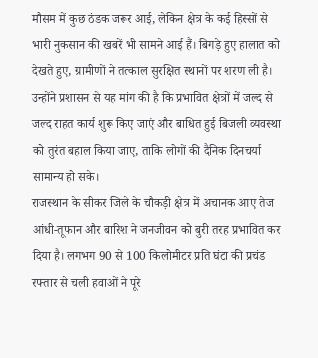मौसम में कुछ ठंडक जरूर आई, लेकिन क्षेत्र के कई हिस्सों से भारी नुकसान की खबरें भी सामने आई हैं। बिगड़े हुए हालात को देखते हुए, ग्रामीणों ने तत्काल सुरक्षित स्थानों पर शरण ली है। उन्होंने प्रशासन से यह मांग की है कि प्रभावित क्षेत्रों में जल्द से जल्द राहत कार्य शुरू किए जाएं और बाधित हुई बिजली व्यवस्था को तुरंत बहाल किया जाए, ताकि लोगों की दैनिक दिनचर्या सामान्य हो सके।
राजस्थान के सीकर जिले के चौकड़ी क्षेत्र में अचानक आए तेज आंधी-तूफान और बारिश ने जनजीवन को बुरी तरह प्रभावित कर दिया है। लगभग 90 से 100 किलोमीटर प्रति घंटा की प्रचंड रफ्तार से चली हवाओं ने पूरे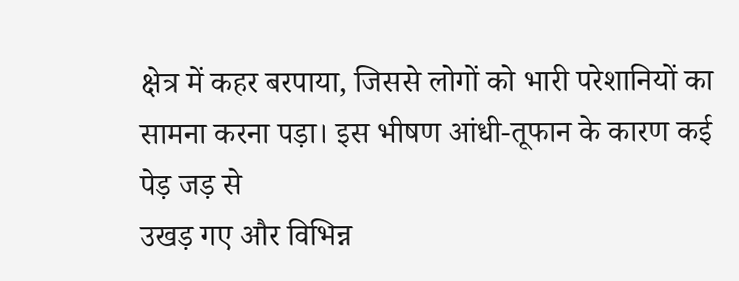क्षेत्र में कहर बरपाया, जिससे लोगों को भारी परेशानियों का सामना करना पड़ा। इस भीषण आंधी-तूफान के कारण कई पेड़ जड़ से
उखड़ गए और विभिन्न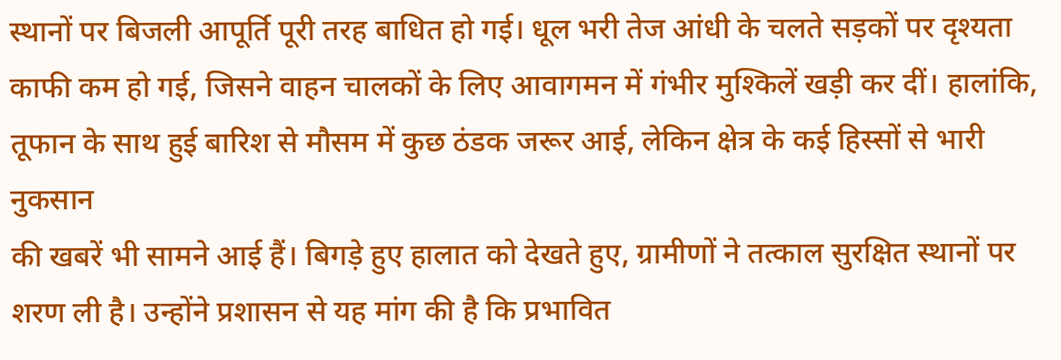स्थानों पर बिजली आपूर्ति पूरी तरह बाधित हो गई। धूल भरी तेज आंधी के चलते सड़कों पर दृश्यता काफी कम हो गई, जिसने वाहन चालकों के लिए आवागमन में गंभीर मुश्किलें खड़ी कर दीं। हालांकि, तूफान के साथ हुई बारिश से मौसम में कुछ ठंडक जरूर आई, लेकिन क्षेत्र के कई हिस्सों से भारी नुकसान
की खबरें भी सामने आई हैं। बिगड़े हुए हालात को देखते हुए, ग्रामीणों ने तत्काल सुरक्षित स्थानों पर शरण ली है। उन्होंने प्रशासन से यह मांग की है कि प्रभावित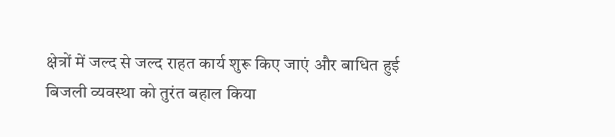क्षेत्रों में जल्द से जल्द राहत कार्य शुरू किए जाएं और बाधित हुई बिजली व्यवस्था को तुरंत बहाल किया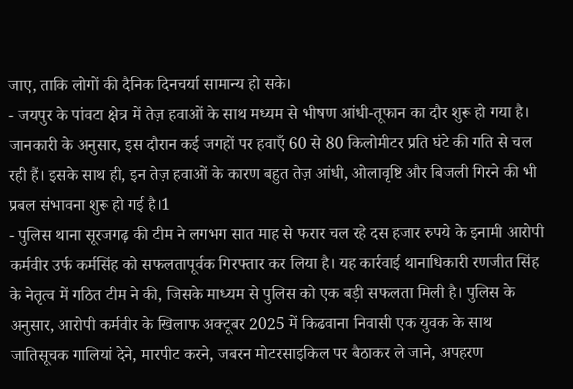जाए, ताकि लोगों की दैनिक दिनचर्या सामान्य हो सके।
- जयपुर के पांवटा क्षेत्र में तेज़ हवाओं के साथ मध्यम से भीषण आंधी-तूफान का दौर शुरू हो गया है। जानकारी के अनुसार, इस दौरान कई जगहों पर हवाएँ 60 से 80 किलोमीटर प्रति घंटे की गति से चल रही हैं। इसके साथ ही, इन तेज़ हवाओं के कारण बहुत तेज़ आंधी, ओलावृष्टि और बिजली गिरने की भी प्रबल संभावना शुरू हो गई है।1
- पुलिस थाना सूरजगढ़ की टीम ने लगभग सात माह से फरार चल रहे दस हजार रुपये के इनामी आरोपी कर्मवीर उर्फ कर्मसिंह को सफलतापूर्वक गिरफ्तार कर लिया है। यह कार्रवाई थानाधिकारी रणजीत सिंह के नेतृत्व में गठित टीम ने की, जिसके माध्यम से पुलिस को एक बड़ी सफलता मिली है। पुलिस के अनुसार, आरोपी कर्मवीर के खिलाफ अक्टूबर 2025 में किढवाना निवासी एक युवक के साथ जातिसूचक गालियां देने, मारपीट करने, जबरन मोटरसाइकिल पर बैठाकर ले जाने, अपहरण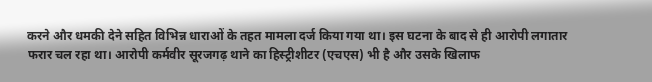करने और धमकी देने सहित विभिन्न धाराओं के तहत मामला दर्ज किया गया था। इस घटना के बाद से ही आरोपी लगातार फरार चल रहा था। आरोपी कर्मवीर सूरजगढ़ थाने का हिस्ट्रीशीटर (एचएस) भी है और उसके खिलाफ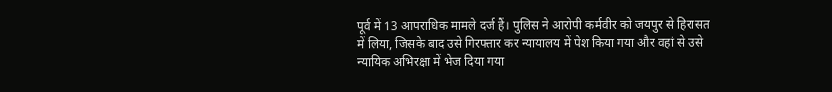पूर्व में 13 आपराधिक मामले दर्ज हैं। पुलिस ने आरोपी कर्मवीर को जयपुर से हिरासत में लिया, जिसके बाद उसे गिरफ्तार कर न्यायालय में पेश किया गया और वहां से उसे न्यायिक अभिरक्षा में भेज दिया गया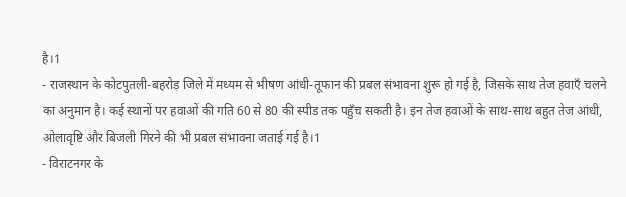है।1
- राजस्थान के कोटपुतली-बहरोड़ जिले में मध्यम से भीषण आंधी-तूफान की प्रबल संभावना शुरू हो गई है, जिसके साथ तेज हवाएँ चलने का अनुमान है। कई स्थानों पर हवाओं की गति 60 से 80 की स्पीड तक पहुँच सकती है। इन तेज हवाओं के साथ-साथ बहुत तेज आंधी, ओलावृष्टि और बिजली गिरने की भी प्रबल संभावना जताई गई है।1
- विराटनगर के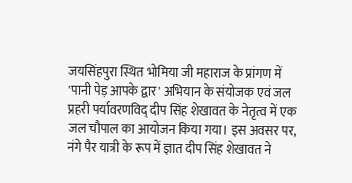जयसिंहपुरा स्थित भोमिया जी महाराज के प्रांगण में 'पानी पेड़ आपके द्वार' अभियान के संयोजक एवं जल प्रहरी पर्यावरणविद् दीप सिंह शेखावत के नेतृत्व में एक जल चौपाल का आयोजन किया गया। इस अवसर पर, नंगे पैर यात्री के रूप में ज्ञात दीप सिंह शेखावत ने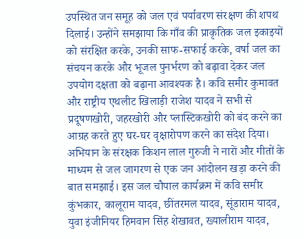उपस्थित जन समूह को जल एवं पर्यावरण संरक्षण की शपथ दिलाई। उन्होंने समझाया कि गाँव की प्राकृतिक जल इकाइयों को संरक्षित करके, उनकी साफ-सफाई करके, वर्षा जल का संचयन करके और भूजल पुनर्भरण को बढ़ावा देकर जल उपयोग दक्षता को बढ़ाना आवश्यक है। कवि समीर कुमावत और राष्ट्रीय एथलीट खिलाड़ी राजेश यादव ने सभी से प्रदूषणखोरी, जहरखोरी और प्लास्टिकखोरी को बंद करने का आग्रह करते हुए घर-घर वृक्षारोपण करने का संदेश दिया। अभियान के संरक्षक किशन लाल गुरुजी ने नारों और गीतों के माध्यम से जल जागरण से एक जन आंदोलन खड़ा करने की बात समझाई। इस जल चौपाल कार्यक्रम में कवि समीर कुंभकार, कालूराम यादव, छींतरमल यादव, सूंडाराम यादव, युवा इंजीनियर हिमवान सिंह शेखावत, ख्यालीराम यादव,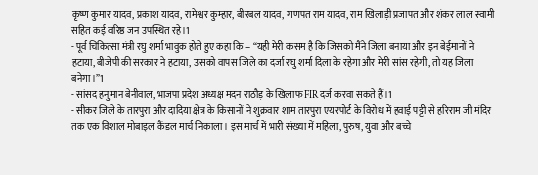कृष्ण कुमार यादव, प्रकाश यादव, रामेश्वर कुम्हार, बीरबल यादव, गणपत राम यादव, राम खिलाड़ी प्रजापत और शंकर लाल स्वामी सहित कई वरिष्ठ जन उपस्थित रहे।1
- पूर्व चिकित्सा मंत्री रघु शर्मा भावुक होते हुए कहा कि – “यही मेरी कसम है कि जिसको मैंने जिला बनाया और इन बेईमानों ने हटाया, बीजेपी की सरकार ने हटाया, उसको वापस जिले का दर्जा रघु शर्मा दिला के रहेगा और मेरी सांस रहेगी, तो यह जिला बनेगा।”1
- सांसद हनुमान बेनीवाल, भाजपा प्रदेश अध्यक्ष मदन राठौड़ के खिलाफ FIR दर्ज करवा सकते हैं।1
- सीकर जिले के तारपुरा और दादिया क्षेत्र के किसानों ने शुक्रवार शाम तारपुरा एयरपोर्ट के विरोध में हवाई पट्टी से हरिराम जी मंदिर तक एक विशाल मोबाइल कैंडल मार्च निकाला। इस मार्च में भारी संख्या में महिला, पुरुष, युवा और बच्चे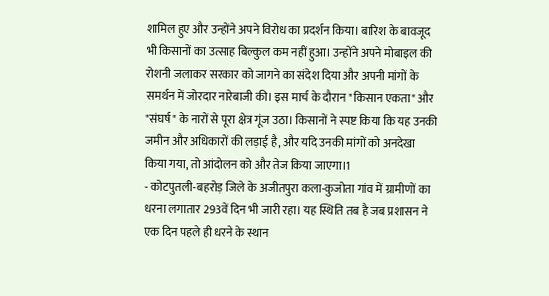शामिल हुए और उन्होंने अपने विरोध का प्रदर्शन किया। बारिश के बावजूद भी किसानों का उत्साह बिल्कुल कम नहीं हुआ। उन्होंने अपने मोबाइल की रोशनी जलाकर सरकार को जागने का संदेश दिया और अपनी मांगों के समर्थन में जोरदार नारेबाजी की। इस मार्च के दौरान "किसान एकता" और "संघर्ष" के नारों से पूरा क्षेत्र गूंज उठा। किसानों ने स्पष्ट किया कि यह उनकी जमीन और अधिकारों की लड़ाई है, और यदि उनकी मांगों को अनदेखा किया गया, तो आंदोलन को और तेज किया जाएगा।1
- कोटपुतली-बहरोड़ जिले के अजीतपुरा कला-कुजोता गांव में ग्रामीणों का धरना लगातार 293वें दिन भी जारी रहा। यह स्थिति तब है जब प्रशासन ने एक दिन पहले ही धरने के स्थान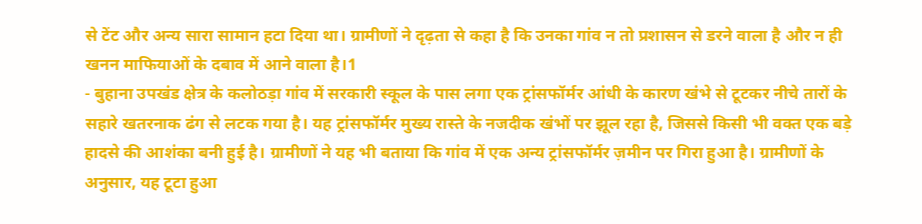से टेंट और अन्य सारा सामान हटा दिया था। ग्रामीणों ने दृढ़ता से कहा है कि उनका गांव न तो प्रशासन से डरने वाला है और न ही खनन माफियाओं के दबाव में आने वाला है।1
- बुहाना उपखंड क्षेत्र के कलोठड़ा गांव में सरकारी स्कूल के पास लगा एक ट्रांसफॉर्मर आंधी के कारण खंभे से टूटकर नीचे तारों के सहारे खतरनाक ढंग से लटक गया है। यह ट्रांसफॉर्मर मुख्य रास्ते के नजदीक खंभों पर झूल रहा है, जिससे किसी भी वक्त एक बड़े हादसे की आशंका बनी हुई है। ग्रामीणों ने यह भी बताया कि गांव में एक अन्य ट्रांसफॉर्मर ज़मीन पर गिरा हुआ है। ग्रामीणों के अनुसार, यह टूटा हुआ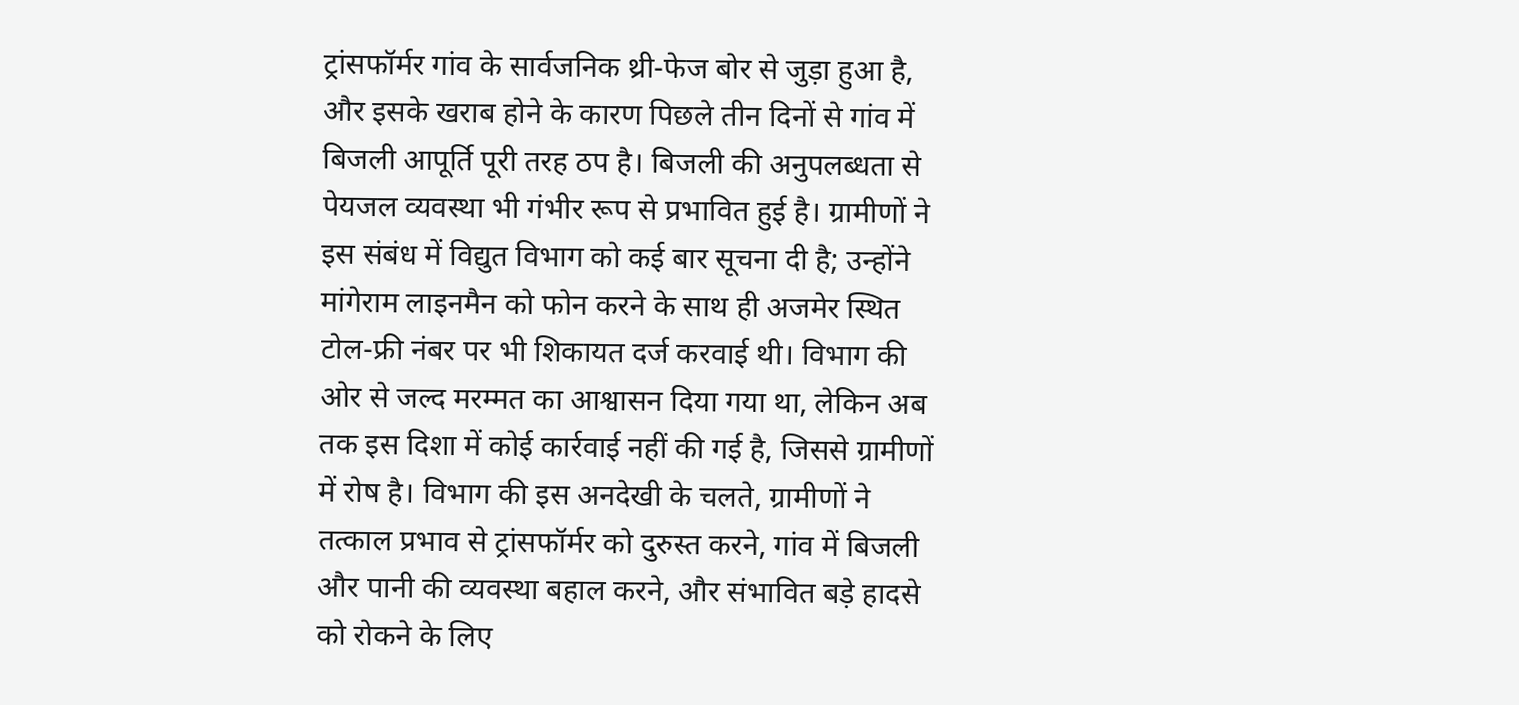ट्रांसफॉर्मर गांव के सार्वजनिक थ्री-फेज बोर से जुड़ा हुआ है, और इसके खराब होने के कारण पिछले तीन दिनों से गांव में बिजली आपूर्ति पूरी तरह ठप है। बिजली की अनुपलब्धता से पेयजल व्यवस्था भी गंभीर रूप से प्रभावित हुई है। ग्रामीणों ने इस संबंध में विद्युत विभाग को कई बार सूचना दी है; उन्होंने मांगेराम लाइनमैन को फोन करने के साथ ही अजमेर स्थित टोल-फ्री नंबर पर भी शिकायत दर्ज करवाई थी। विभाग की ओर से जल्द मरम्मत का आश्वासन दिया गया था, लेकिन अब तक इस दिशा में कोई कार्रवाई नहीं की गई है, जिससे ग्रामीणों में रोष है। विभाग की इस अनदेखी के चलते, ग्रामीणों ने तत्काल प्रभाव से ट्रांसफॉर्मर को दुरुस्त करने, गांव में बिजली और पानी की व्यवस्था बहाल करने, और संभावित बड़े हादसे को रोकने के लिए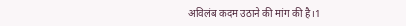अविलंब कदम उठाने की मांग की है।1